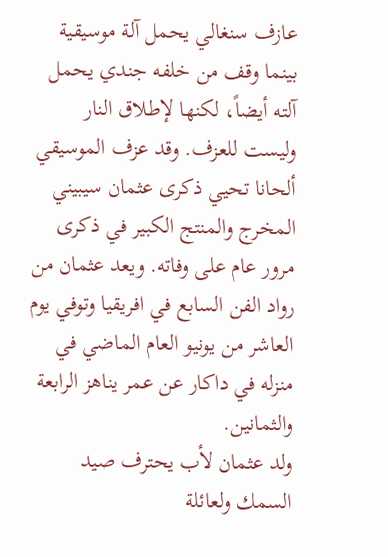عازف سنغالي يحمل آلة موسيقية بينما وقف من خلفه جندي يحمل آلته أيضاً، لكنها لإطلاق النار وليست للعزف. وقد عزف الموسيقي ألحانا تحيي ذكرى عثمان سيبيني المخرج والمنتج الكبير في ذكرى مرور عام على وفاته. ويعد عثمان من رواد الفن السابع في افريقيا وتوفي يوم العاشر من يونيو العام الماضي في منزله في داكار عن عمر يناهز الرابعة والثمانين.
ولد عثمان لأب يحترف صيد السمك ولعائلة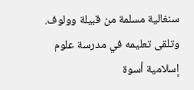سنغالية مسلمة من قبيلة وولوف. وتلقى تعليمه في مدرسة علوم إسلامية أسوة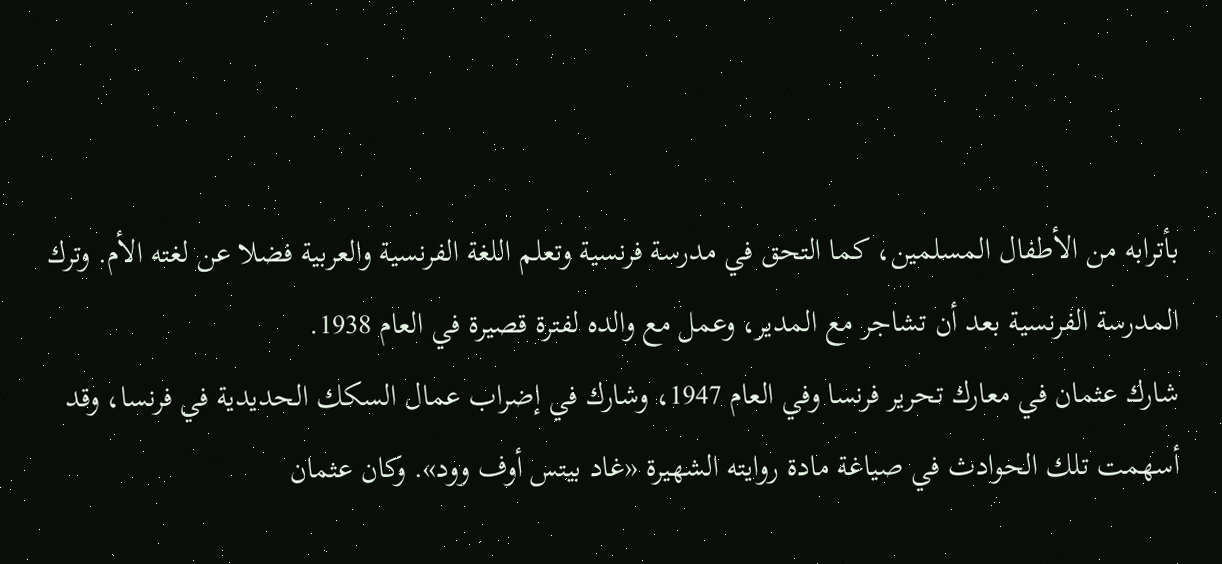بأترابه من الأطفال المسلمين، كما التحق في مدرسة فرنسية وتعلم اللغة الفرنسية والعربية فضلا عن لغته الأم. وترك المدرسة الفرنسية بعد أن تشاجر مع المدير، وعمل مع والده لفترة قصيرة في العام 1938.
شارك عثمان في معارك تحرير فرنسا وفي العام 1947، وشارك في إضراب عمال السكك الحديدية في فرنسا، وقد أسهمت تلك الحوادث في صياغة مادة روايته الشهيرة «غاد بيتس أوف وود». وكان عثمان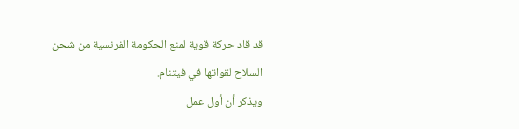قد قاد حركة قوية لمنع الحكومة الفرنسية من شحن السلاح لقواتها في فيتنام.
ويذكر أن أول عمل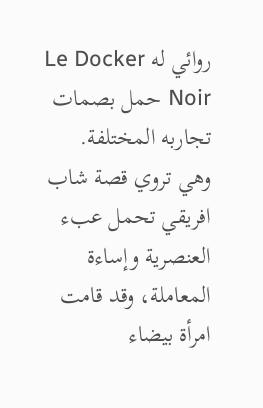روائي له Le Docker Noir حمل بصمات تجاربه المختلفة. وهي تروي قصة شاب افريقي تحمل عبء العنصرية وإساءة المعاملة، وقد قامت امرأة بيضاء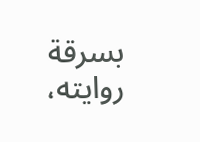بسرقة روايته،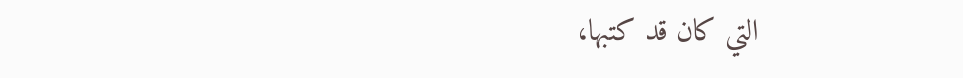التي كان قد كتبها،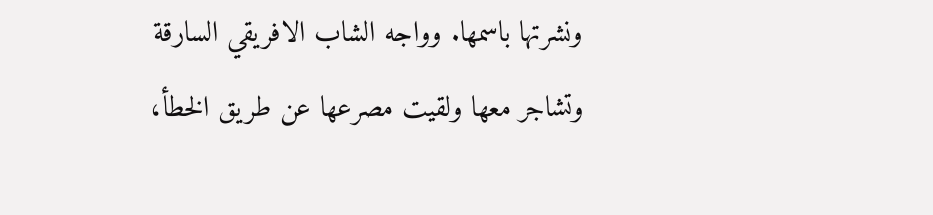ونشرتها باسمها. وواجه الشاب الافريقي السارقة وتشاجر معها ولقيت مصرعها عن طريق الخطأ،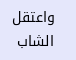واعتقل الشاب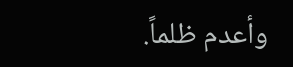وأعدم ظلماً.